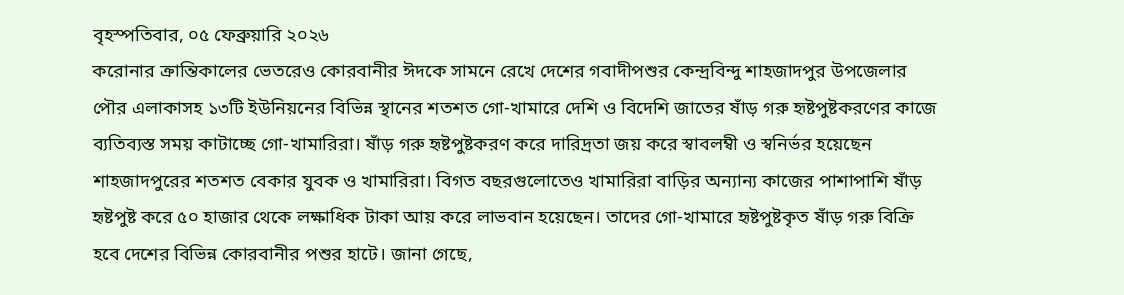বৃহস্পতিবার, ০৫ ফেব্রুয়ারি ২০২৬
করোনার ক্রান্তিকালের ভেতরেও কোরবানীর ঈদকে সামনে রেখে দেশের গবাদীপশুর কেন্দ্রবিন্দু শাহজাদপুর উপজেলার পৌর এলাকাসহ ১৩টি ইউনিয়নের বিভিন্ন স্থানের শতশত গো-খামারে দেশি ও বিদেশি জাতের ষাঁড় গরু হৃষ্টপুষ্টকরণের কাজে ব্যতিব্যস্ত সময় কাটাচ্ছে গো-খামারিরা। ষাঁড় গরু হৃষ্টপুষ্টকরণ করে দারিদ্রতা জয় করে স্বাবলম্বী ও স্বনির্ভর হয়েছেন শাহজাদপুরের শতশত বেকার যুবক ও খামারিরা। বিগত বছরগুলোতেও খামারিরা বাড়ির অন্যান্য কাজের পাশাপাশি ষাঁড় হৃষ্টপুষ্ট করে ৫০ হাজার থেকে লক্ষাধিক টাকা আয় করে লাভবান হয়েছেন। তাদের গো-খামারে হৃষ্টপুষ্টকৃত ষাঁড় গরু বিক্রি হবে দেশের বিভিন্ন কোরবানীর পশুর হাটে। জানা গেছে,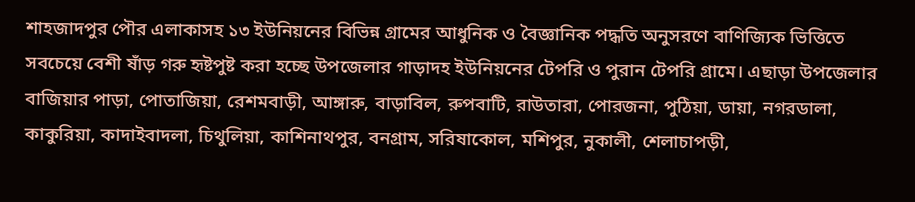শাহজাদপুর পৌর এলাকাসহ ১৩ ইউনিয়নের বিভিন্ন গ্রামের আধুনিক ও বৈজ্ঞানিক পদ্ধতি অনুসরণে বাণিজ্যিক ভিত্তিতে সবচেয়ে বেশী ষাঁড় গরু হৃষ্টপুষ্ট করা হচ্ছে উপজেলার গাড়াদহ ইউনিয়নের টেপরি ও পুরান টেপরি গ্রামে। এছাড়া উপজেলার বাজিয়ার পাড়া, পোতাজিয়া, রেশমবাড়ী, আঙ্গারু, বাড়াবিল, রুপবাটি, রাউতারা, পোরজনা, পুঠিয়া, ডায়া, নগরডালা, কাকুরিয়া, কাদাইবাদলা, চিথুলিয়া, কাশিনাথপুর, বনগ্রাম, সরিষাকোল, মশিপুর, নুকালী, শেলাচাপড়ী,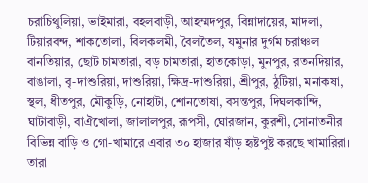চরাচিথুলিয়া, ভাইমারা, বহলবাড়ী, আহম্মদপুর, বিন্নাদায়ের, মাদলা, টিয়ারবন্দ, শাকতোলা, বিলকলমী, বৈলতৈল, যমুনার দুর্গম চরাঞ্চল বানতিয়ার, ছোট চামতারা, বড় চামতারা, হাতকোড়া, মুনপুর, রতনদিয়ার, বাঙালা, বৃ-দাশুরিয়া, দাশুরিয়া, ক্ষিদ্র-দাশুরিয়া, শ্রীপুর, ঠুটিয়া, মনাকষা, স্থল, ধীতপুর, মৌকুড়ি, নোহাটা, শোনতোষা, বসন্তপুর, দিঘলকান্দি, ঘাটাবাড়ী, বাঐখোলা, জালালপুর, রূপসী, ঘোরজান, কুরশী, সোনাতনীর বিভিন্ন বাড়ি ও গো-খামারে এবার ৩০ হাজার ষাঁড় হৃষ্টপুষ্ট করছে খামারিরা। তারা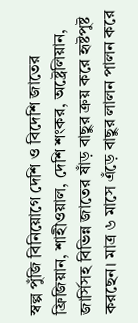স্বল্প পুঁজি বিনিয়োগে দেশি ও বিদেশি জাতের ফ্রিজিয়ান, শাহীওয়াল, দেশি শংকর, অষ্ট্রেলিয়ান, জার্সিসহ বিভিন্ন জাতের ষাঁড় বাছুর ক্রয় করে হৃষ্টপুষ্ট করছেন। মাত্র ৬ মাসে এঁড়ে বাছুর লালন পালন করে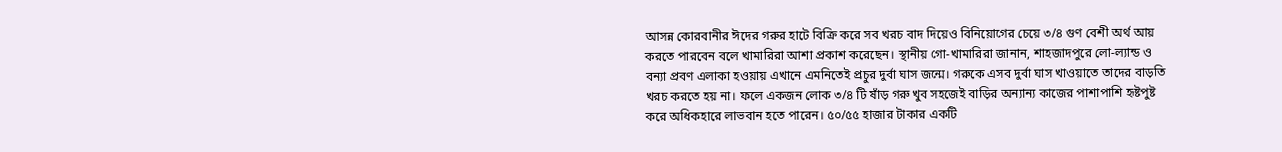আসন্ন কোরবানীর ঈদের গরুর হাটে বিক্রি করে সব খরচ বাদ দিয়েও বিনিয়োগের চেয়ে ৩/৪ গুণ বেশী অর্থ আয় করতে পারবেন বলে খামারিরা আশা প্রকাশ করেছেন। স্থানীয় গো-খামারিরা জানান, শাহজাদপুরে লো-ল্যান্ড ও বন্যা প্রবণ এলাকা হওয়ায় এখানে এমনিতেই প্রচুর দুর্বা ঘাস জন্মে। গরুকে এসব দুর্বা ঘাস খাওয়াতে তাদের বাড়তি খরচ করতে হয় না। ফলে একজন লোক ৩/৪ টি ষাঁড় গরু খুব সহজেই বাড়ির অন্যান্য কাজের পাশাপাশি হৃষ্টপুষ্ট করে অধিকহারে লাভবান হতে পারেন। ৫০/৫৫ হাজার টাকার একটি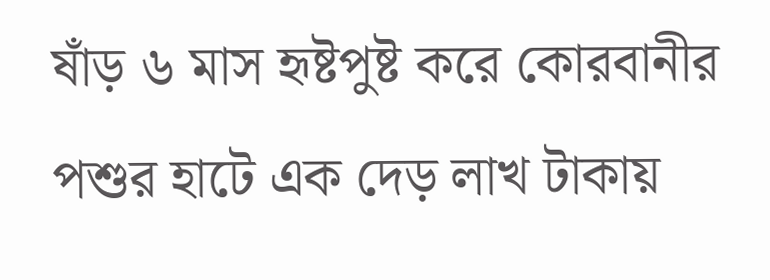ষাঁড় ৬ মাস হৃষ্টপুষ্ট করে কোরবানীর পশুর হাটে এক দেড় লাখ টাকায়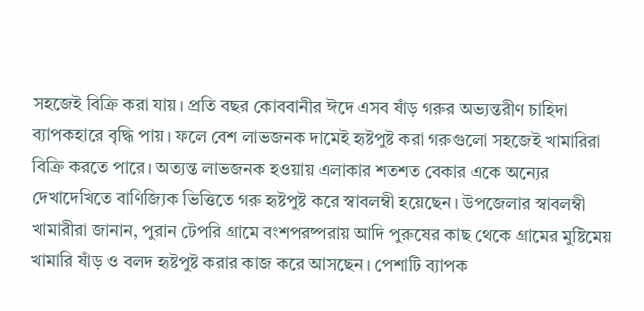সহজেই বিক্রি করা যায়। প্রতি বছর কোববানীর ঈদে এসব ষাঁড় গরুর অভ্যন্তরীণ চাহিদা ব্যাপকহারে বৃদ্ধি পায়। ফলে বেশ লাভজনক দামেই হৃষ্টপুষ্ট করা গরুগুলো সহজেই খামারিরা বিক্রি করতে পারে। অত্যন্ত লাভজনক হওয়ায় এলাকার শতশত বেকার একে অন্যের দেখাদেখিতে বাণিজ্যিক ভিত্তিতে গরু হৃষ্টপুষ্ট করে স্বাবলম্বী হয়েছেন। উপজেলার স্বাবলম্বী খামারীরা জানান, পুরান টেপরি গ্রামে বংশপরষ্পরায় আদি পুরুষের কাছ থেকে গ্রামের মুষ্টিমেয় খামারি ষাঁড় ও বলদ হৃষ্টপুষ্ট করার কাজ করে আসছেন। পেশাটি ব্যাপক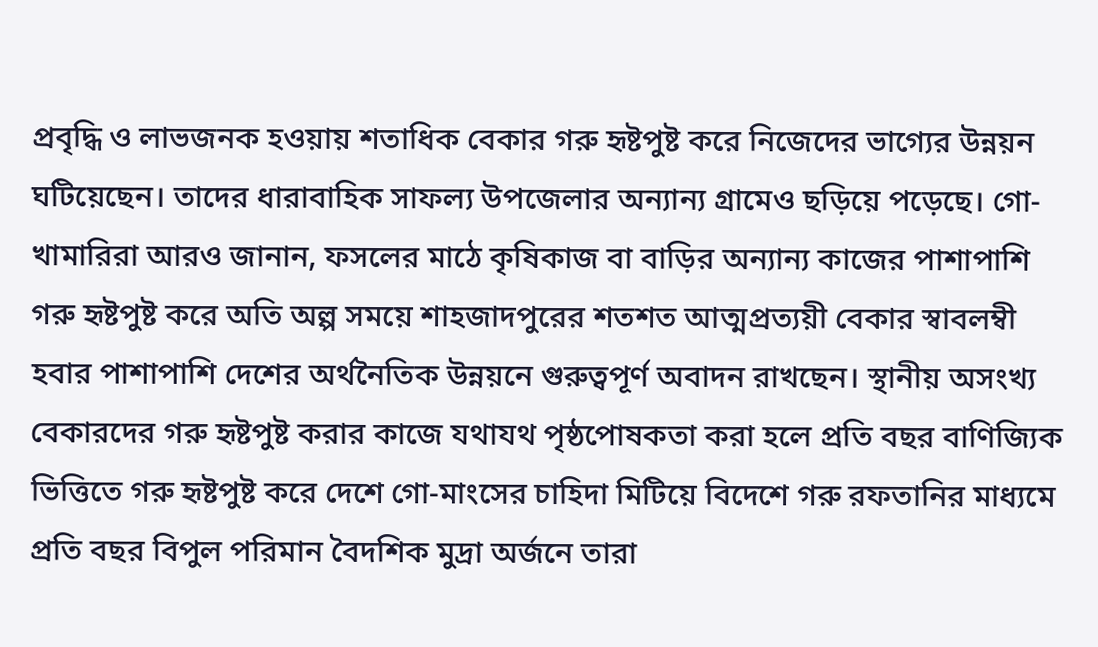প্রবৃদ্ধি ও লাভজনক হওয়ায় শতাধিক বেকার গরু হৃষ্টপুষ্ট করে নিজেদের ভাগ্যের উন্নয়ন ঘটিয়েছেন। তাদের ধারাবাহিক সাফল্য উপজেলার অন্যান্য গ্রামেও ছড়িয়ে পড়েছে। গো-খামারিরা আরও জানান, ফসলের মাঠে কৃষিকাজ বা বাড়ির অন্যান্য কাজের পাশাপাশি গরু হৃষ্টপুষ্ট করে অতি অল্প সময়ে শাহজাদপুরের শতশত আত্মপ্রত্যয়ী বেকার স্বাবলম্বী হবার পাশাপাশি দেশের অর্থনৈতিক উন্নয়নে গুরুত্বপূর্ণ অবাদন রাখছেন। স্থানীয় অসংখ্য বেকারদের গরু হৃষ্টপুষ্ট করার কাজে যথাযথ পৃষ্ঠপোষকতা করা হলে প্রতি বছর বাণিজ্যিক ভিত্তিতে গরু হৃষ্টপুষ্ট করে দেশে গো-মাংসের চাহিদা মিটিয়ে বিদেশে গরু রফতানির মাধ্যমে প্রতি বছর বিপুল পরিমান বৈদশিক মুদ্রা অর্জনে তারা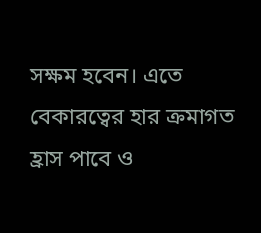সক্ষম হবেন। এতে বেকারত্বের হার ক্রমাগত হ্রাস পাবে ও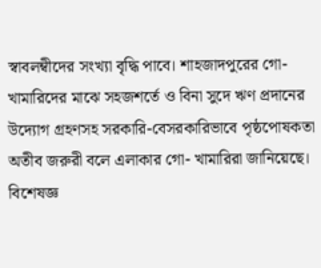স্বাবলম্বীদের সংখ্যা বৃদ্ধি পাবে। শাহজাদপুরের গো-খামারিদের মাঝে সহজশর্তে ও বিনা সুদে ঋণ প্রদানের উদ্যোগ গ্রহণসহ সরকারি-বেসরকারিভাবে পৃষ্ঠপোষকতা অতীব জরুরী বলে এলাকার গো- খামারিরা জানিয়েছে। বিশেষজ্ঞ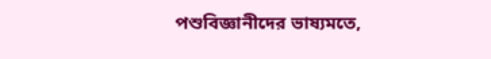পশুবিজ্ঞানীদের ভাষ্যমতে,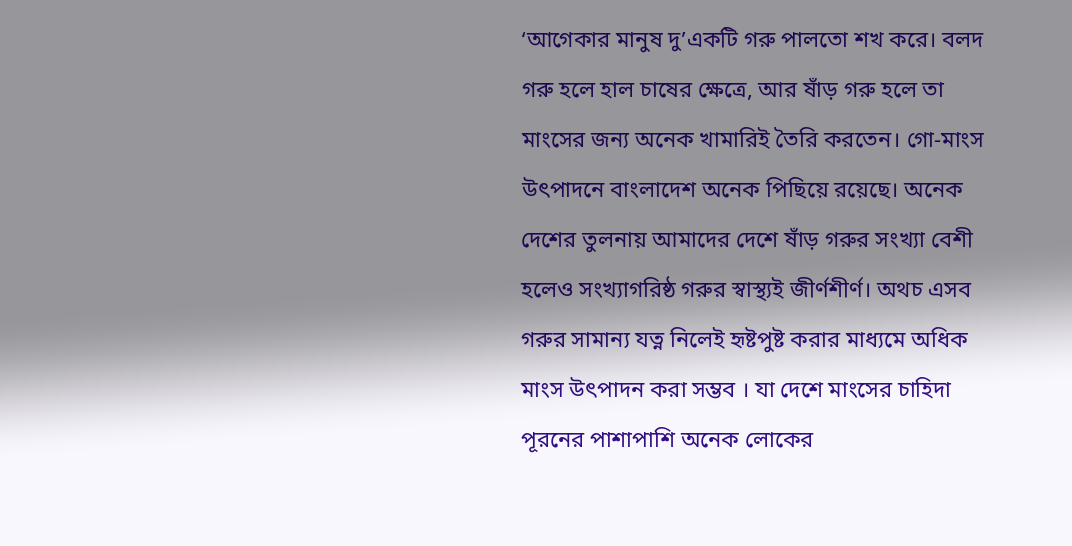‘আগেকার মানুষ দু’একটি গরু পালতো শখ করে। বলদ গরু হলে হাল চাষের ক্ষেত্রে, আর ষাঁড় গরু হলে তা মাংসের জন্য অনেক খামারিই তৈরি করতেন। গো-মাংস উৎপাদনে বাংলাদেশ অনেক পিছিয়ে রয়েছে। অনেক দেশের তুলনায় আমাদের দেশে ষাঁড় গরুর সংখ্যা বেশী হলেও সংখ্যাগরিষ্ঠ গরুর স্বাস্থ্যই জীর্ণশীর্ণ। অথচ এসব গরুর সামান্য যত্ন নিলেই হৃষ্টপুষ্ট করার মাধ্যমে অধিক মাংস উৎপাদন করা সম্ভব । যা দেশে মাংসের চাহিদা পূরনের পাশাপাশি অনেক লোকের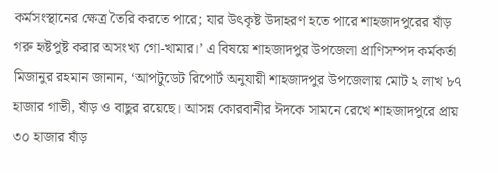কর্মসংস্থানের ক্ষেত্র তৈরি করতে পারে; যার উৎকৃষ্ট উদাহরণ হতে পারে শাহজাদপুরের ষাঁড় গরু হৃষ্টপুষ্ট করার অসংখ্য গো-খামার।’ এ বিষয়ে শাহজাদপুর উপজেলা প্রাণিসম্পদ কর্মকর্তা মিজানুর রহমান জানান, ‘আপটুডেট রিপোর্ট অনুযায়ী শাহজাদপুর উপজেলায় মোট ২ লাখ ৮৭ হাজার গাভী, ষাঁড় ও বাছুর রয়েছে। আসন্ন কোরবানীর ঈদকে সামনে রেখে শাহজাদপুরে প্রায় ৩০ হাজার ষাঁড়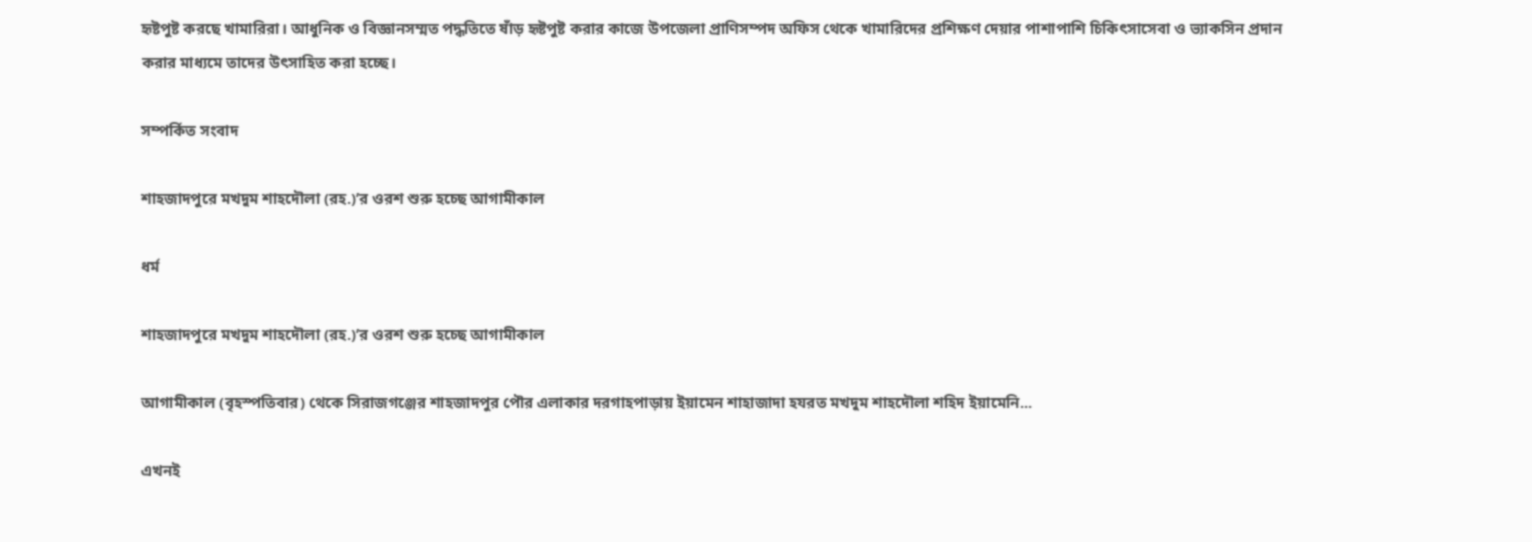হৃষ্টপুষ্ট করছে খামারিরা। আধুনিক ও বিজ্ঞানসম্মত পদ্ধতিতে ষাঁড় হৃষ্টপুষ্ট করার কাজে উপজেলা প্রাণিসম্পদ অফিস থেকে খামারিদের প্রশিক্ষণ দেয়ার পাশাপাশি চিকিৎসাসেবা ও ভ্যাকসিন প্রদান করার মাধ্যমে তাদের উৎসাহিত করা হচ্ছে।

সম্পর্কিত সংবাদ

শাহজাদপুরে মখদুম শাহদৌলা (রহ.)’র ওরশ শুরু হচ্ছে আগামীকাল

ধর্ম

শাহজাদপুরে মখদুম শাহদৌলা (রহ.)’র ওরশ শুরু হচ্ছে আগামীকাল

আগামীকাল (বৃহস্পতিবার) থেকে সিরাজগঞ্জের শাহজাদপুর পৌর এলাকার দরগাহপাড়ায় ইয়ামেন শাহাজাদা হযরত মখদুম শাহদৌলা শহিদ ইয়ামেনি...

এখনই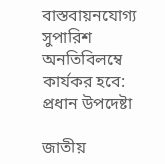বাস্তবায়নযোগ্য সুপারিশ অনতিবিলম্বে কার্যকর হবে: প্রধান উপদেষ্টা

জাতীয়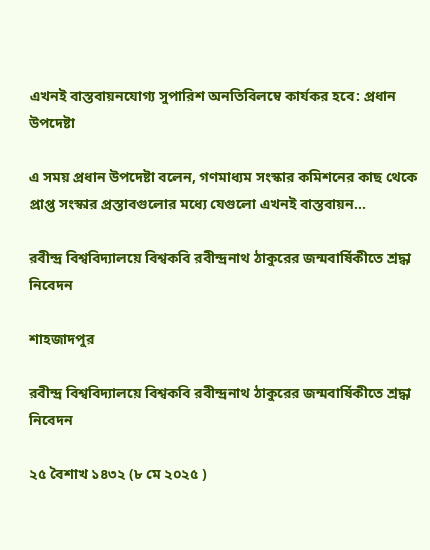এখনই বাস্তবায়নযোগ্য সুপারিশ অনতিবিলম্বে কার্যকর হবে: প্রধান উপদেষ্টা

এ সময় প্রধান উপদেষ্টা বলেন, গণমাধ্যম সংস্কার কমিশনের কাছ থেকে প্রাপ্ত সংস্কার প্রস্তাবগুলোর মধ্যে যেগুলো এখনই বাস্তবায়ন...

রবীন্দ্র বিশ্ববিদ্যালয়ে বিশ্বকবি রবীন্দ্রনাথ ঠাকুরের জন্মবার্ষিকীতে শ্রদ্ধা নিবেদন

শাহজাদপুর

রবীন্দ্র বিশ্ববিদ্যালয়ে বিশ্বকবি রবীন্দ্রনাথ ঠাকুরের জন্মবার্ষিকীতে শ্রদ্ধা নিবেদন

২৫ বৈশাখ ১৪৩২ (৮ মে ২০২৫ )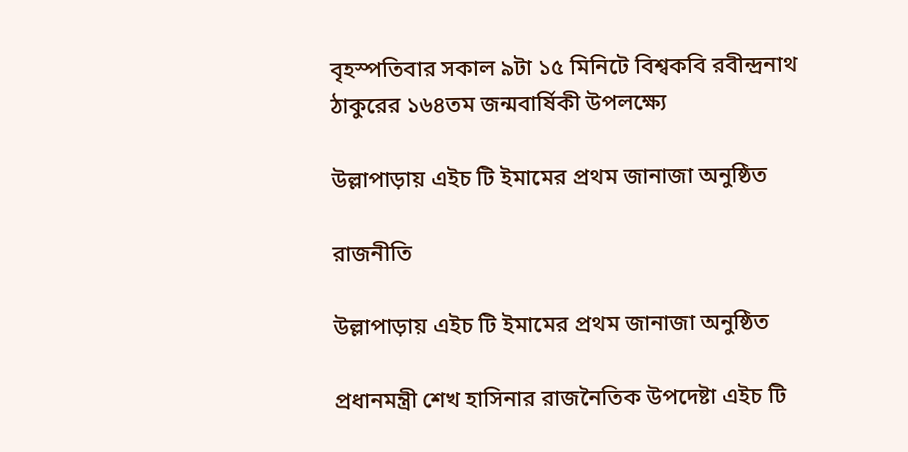বৃহস্পতিবার সকাল ৯টা ১৫ মিনিটে বিশ্বকবি রবীন্দ্রনাথ ঠাকুরের ১৬৪তম জন্মবার্ষিকী উপলক্ষ্যে

উল্লাপাড়ায় এইচ টি ইমামের প্রথম জানাজা অনুষ্ঠিত

রাজনীতি

উল্লাপাড়ায় এইচ টি ইমামের প্রথম জানাজা অনুষ্ঠিত

প্রধানমন্ত্রী শেখ হাসিনার রাজনৈতিক উপদেষ্টা এইচ টি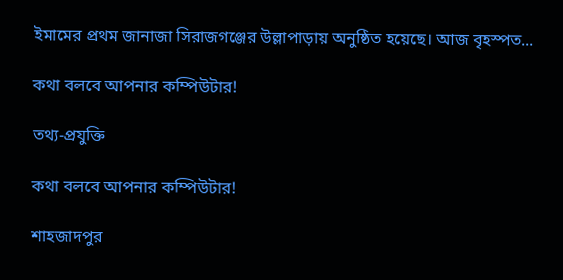ইমামের প্রথম জানাজা সিরাজগঞ্জের উল্লাপাড়ায় অনুষ্ঠিত হয়েছে। আজ বৃহস্পত...

কথা বলবে আপনার কম্পিউটার!

তথ্য-প্রযুক্তি

কথা বলবে আপনার কম্পিউটার!

শাহজাদপুর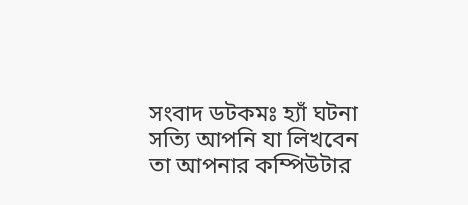সংবাদ ডটকমঃ হ্যাঁ ঘটনা সত্যি আপনি যা লিখবেন তা আপনার কম্পিউটার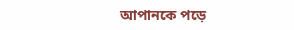আপানকে পড়ে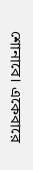শোনাবে। একেবারে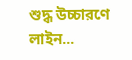শুদ্ধ উচ্চারণে লাইন...